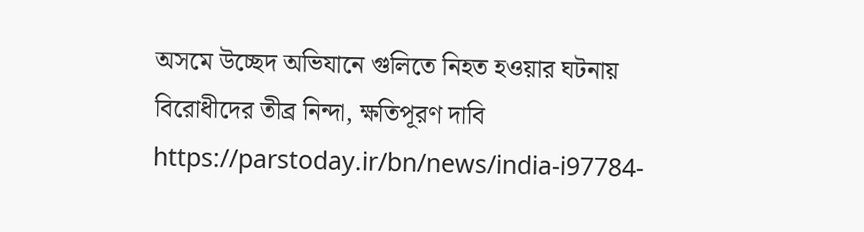অসমে উচ্ছেদ অভিযানে গুলিতে নিহত হওয়ার ঘটনায় বিরোধীদের তীব্র নিন্দা, ক্ষতিপূরণ দাবি
https://parstoday.ir/bn/news/india-i97784-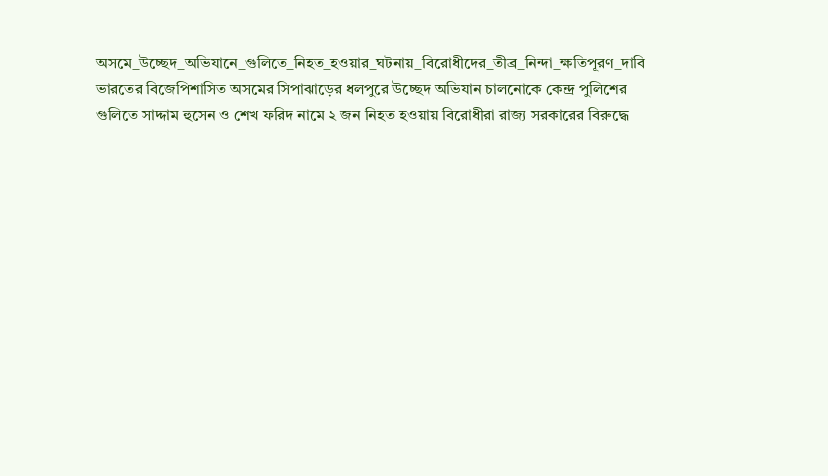অসমে_উচ্ছেদ_অভিযানে_গুলিতে_নিহত_হওয়ার_ঘটনায়_বিরোধীদের_তীব্র_নিন্দা_ক্ষতিপূরণ_দাবি
ভারতের বিজেপিশাসিত অসমের সিপাঝাড়ের ধলপুরে উচ্ছেদ অভিযান চালনোকে কেন্দ্র পুলিশের গুলিতে সাদ্দাম হুসেন ও শেখ ফরিদ নামে ২ জন নিহত হওয়ায় বিরোধীরা রাজ্য সরকারের বিরুদ্ধে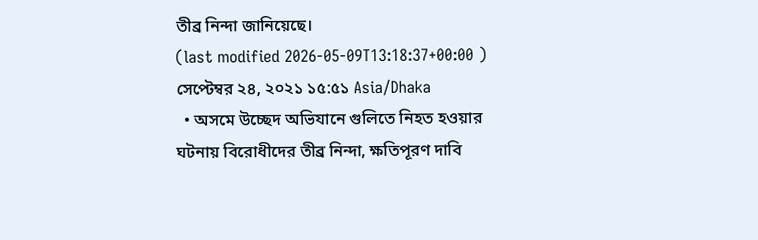তীব্র নিন্দা জানিয়েছে।
(last modified 2026-05-09T13:18:37+00:00 )
সেপ্টেম্বর ২৪, ২০২১ ১৫:৫১ Asia/Dhaka
  • অসমে উচ্ছেদ অভিযানে গুলিতে নিহত হওয়ার ঘটনায় বিরোধীদের তীব্র নিন্দা, ক্ষতিপূরণ দাবি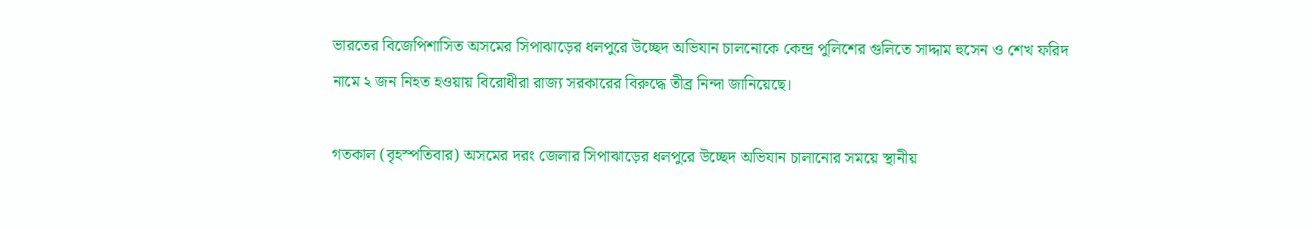ভারতের বিজেপিশাসিত অসমের সিপাঝাড়ের ধলপুরে উচ্ছেদ অভিযান চালনোকে কেন্দ্র পুলিশের গুলিতে সাদ্দাম হুসেন ও শেখ ফরিদ নামে ২ জন নিহত হওয়ায় বিরোধীরা রাজ্য সরকারের বিরুদ্ধে তীব্র নিন্দা জানিয়েছে।

গতকাল (বৃহস্পতিবার) অসমের দরং জেলার সিপাঝাড়ের ধলপুরে উচ্ছেদ অভিযান চালানোর সময়ে স্থানীয়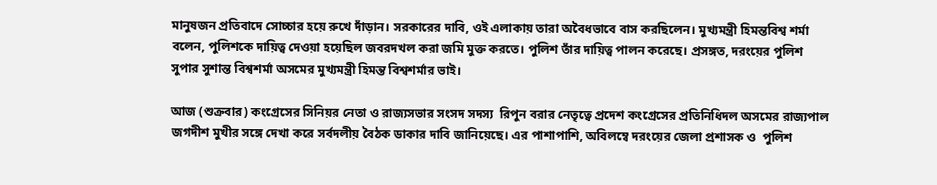মানুষজন প্রতিবাদে সোচ্চার হয়ে রুখে দাঁড়ান। সরকারের দাবি, ওই এলাকায় তারা অবৈধভাবে বাস করছিলেন। মুখ্যমন্ত্রী হিমন্তবিশ্ব শর্মা বলেন, পুলিশকে দায়িত্ব দেওয়া হয়েছিল জবরদখল করা জমি মুক্ত করতে। পুলিশ তাঁর দায়িত্ব পালন করেছে। প্রসঙ্গত, দরংয়ের পুলিশ সুপার সুশান্ত বিশ্বশর্মা অসমের মুখ্যমন্ত্রী হিমন্ত বিশ্বশর্মার ভাই।

আজ (শুক্রবার) কংগ্রেসের সিনিয়র নেতা ও রাজ্যসভার সংসদ সদস্য  রিপুন বরার নেতৃত্বে প্রদেশ কংগ্রেসের প্রতিনিধিদল অসমের রাজ্যপাল জগদীশ মুখীর সঙ্গে দেখা করে সর্বদলীয় বৈঠক ডাকার দাবি জানিয়েছে। এর পাশাপাশি, অবিলম্বে দরংয়ের জেলা প্রশাসক ও  পুলিশ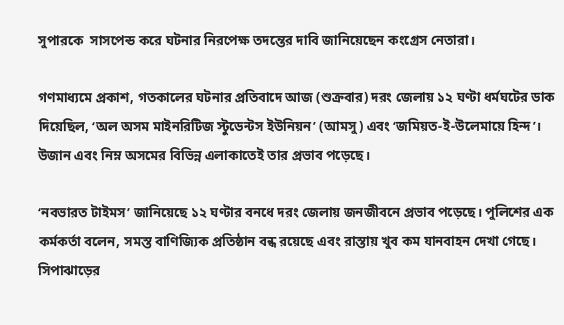সুপারকে  সাসপেন্ড করে ঘটনার নিরপেক্ষ তদন্তের দাবি জানিয়েছেন কংগ্রেস নেতারা।

গণমাধ্যমে প্রকাশ, গতকালের ঘটনার প্রতিবাদে আজ (শুক্রবার) দরং জেলায় ১২ ঘণ্টা ধর্মঘটের ডাক দিয়েছিল, ‘অল অসম মাইনরিটিজ স্টুডেন্টস ইউনিয়ন’ (আমসু) এবং ‘জমিয়ত-ই-উলেমায়ে হিন্দ’। উজান এবং নিম্ন অসমের বিভিন্ন এলাকাতেই তার প্রভাব পড়েছে।

‘নবভারত টাইমস’ জানিয়েছে ১২ ঘণ্টার বনধে দরং জেলায় জনজীবনে প্রভাব পড়েছে। পুলিশের এক কর্মকর্তা বলেন, সমস্ত বাণিজ্যিক প্রতিষ্ঠান বন্ধ রয়েছে এবং রাস্তায় খুব কম যানবাহন দেখা গেছে। সিপাঝাড়ের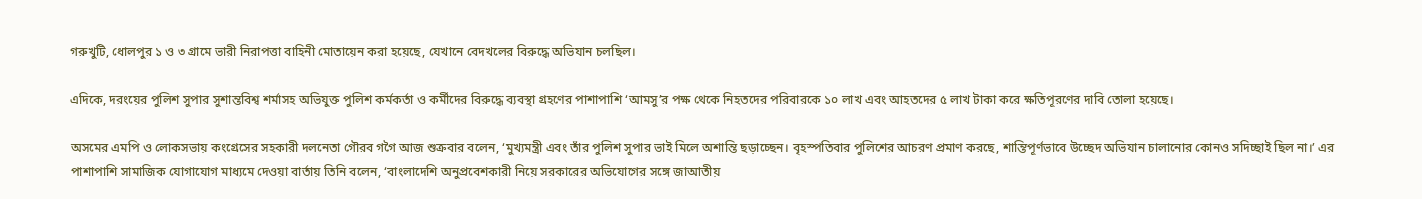গরুখুটি, ধোলপুর ১ ও ৩ গ্রামে ভারী নিরাপত্তা বাহিনী মোতায়েন করা হয়েছে, যেখানে বেদখলের বিরুদ্ধে অভিযান চলছিল।

এদিকে, দরংয়ের পুলিশ সুপার সুশান্তবিশ্ব শর্মাসহ অভিযুক্ত পুলিশ কর্মকর্তা ও কর্মীদের বিরুদ্ধে ব্যবস্থা গ্রহণের পাশাপাশি ‘আমসু’র পক্ষ থেকে নিহতদের পরিবারকে ১০ লাখ এবং আহতদের ৫ লাখ টাকা করে ক্ষতিপূরণের দাবি তোলা হয়েছে।

অসমের এমপি ও লোকসভায় কংগ্রেসের সহকারী দলনেতা গৌরব গগৈ আজ শুক্রবার বলেন, ‘মুখ্যমন্ত্রী এবং তাঁর পুলিশ সুপার ভাই মিলে অশান্তি ছড়াচ্ছেন। বৃহস্পতিবার পুলিশের আচরণ প্রমাণ করছে, শান্তিপূর্ণভাবে উচ্ছেদ অভিযান চালানোর কোনও সদিচ্ছাই ছিল না।’ এর পাশাপাশি সামাজিক যোগাযোগ মাধ্যমে দেওয়া বার্তায় তিনি বলেন, ‘বাংলাদেশি অনুপ্রবেশকারী নিয়ে সরকারের অভিযোগের সঙ্গে জাআতীয়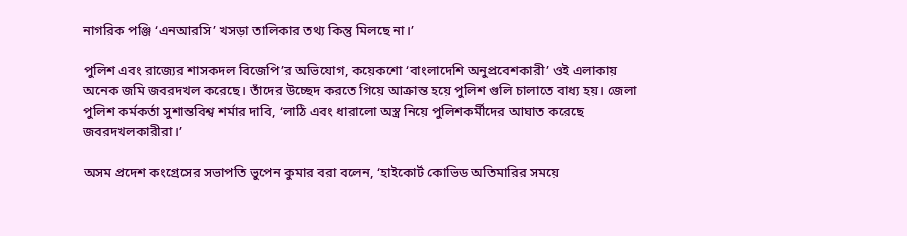নাগরিক পঞ্জি ‘এনআরসি’ খসড়া তালিকার তথ্য কিন্তু মিলছে না।’

পুলিশ এবং রাজ্যের শাসকদল বিজেপি’র অভিযোগ, কয়েকশো ‘বাংলাদেশি অনুপ্রবেশকারী’ ওই এলাকায় অনেক জমি জবরদখল করেছে। তাঁদের উচ্ছেদ করতে গিয়ে আক্রান্ত হয়ে পুলিশ গুলি চালাতে বাধ্য হয়। জেলা পুলিশ কর্মকর্তা সুশান্তবিশ্ব শর্মার দাবি, ‘লাঠি এবং ধারালো অস্ত্র নিয়ে পুলিশকর্মীদের আঘাত করেছে জবরদখলকারীরা।’

অসম প্রদেশ কংগ্রেসের সভাপতি ভুপেন কুমার বরা বলেন, ‘হাইকোর্ট কোভিড অতিমারির সময়ে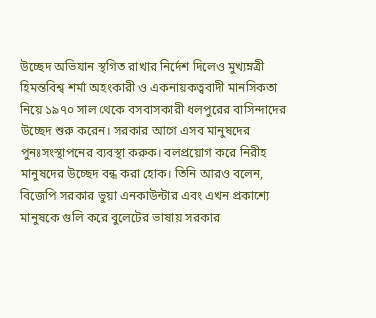উচ্ছেদ অভিযান স্থগিত রাখার নির্দেশ দিলেও মুখ্যম্নত্রী হিমন্তবিশ্ব শর্মা অহংকারী ও একনায়কত্ববাদী মানসিকতা নিয়ে ১৯৭০ সাল থেকে বসবাসকারী ধলপুরের বাসিন্দাদের উচ্ছেদ শুরু করেন। সরকার আগে এসব মানুষদের পুনঃসংস্থাপনের ব্যবস্থা করুক। বলপ্রয়োগ করে নিরীহ মানুষদের উচ্ছেদ বন্ধ করা হোক। তিনি আরও বলেন, বিজেপি সরকার ভুয়া এনকাউন্টার এবং এখন প্রকাশ্যে মানুষকে গুলি করে বুলেটের ভাষায় সরকার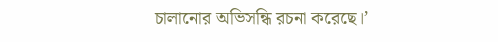চালানোর অভিসন্ধি রচনা করেছে।’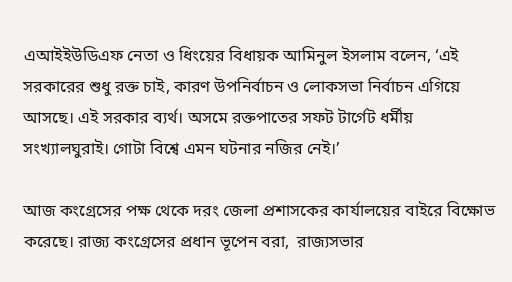এআইইউডিএফ নেতা ও ধিংয়ের বিধায়ক আমিনুল ইসলাম বলেন, ‘এই সরকারের শুধু রক্ত চাই, কারণ উপনির্বাচন ও লোকসভা নির্বাচন এগিয়ে আসছে। এই সরকার ব্যর্থ। অসমে রক্তপাতের সফট টার্গেট ধর্মীয় সংখ্যালঘুরাই। গোটা বিশ্বে এমন ঘটনার নজির নেই।’

আজ কংগ্রেসের পক্ষ থেকে দরং জেলা প্রশাসকের কার্যালয়ের বাইরে বিক্ষোভ করেছে। রাজ্য কংগ্রেসের প্রধান ভূপেন বরা,  রাজ্যসভার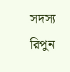সদস্য রিপুন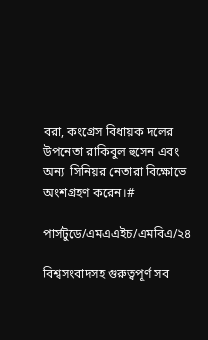বরা, কংগ্রেস বিধায়ক দলের উপনেতা রাকিবুল হুসেন এবং অন্য  সিনিয়র নেতারা বিক্ষোভে অংশগ্রহণ করেন।#

পার্সটুডে/এমএএইচ/এমবিএ/২৪

বিশ্বসংবাদসহ গুরুত্বপূর্ণ সব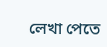লেখা পেতে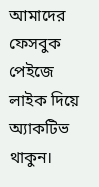আমাদের ফেসবুক পেইজে লাইক দিয়ে অ্যাকটিভ থাকুন।